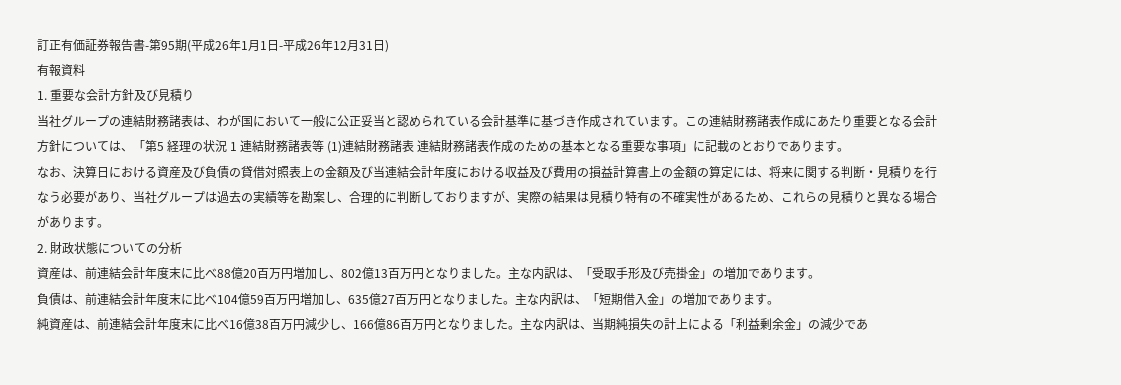訂正有価証券報告書-第95期(平成26年1月1日-平成26年12月31日)
有報資料
1. 重要な会計方針及び見積り
当社グループの連結財務諸表は、わが国において一般に公正妥当と認められている会計基準に基づき作成されています。この連結財務諸表作成にあたり重要となる会計方針については、「第5 経理の状況 1 連結財務諸表等 (1)連結財務諸表 連結財務諸表作成のための基本となる重要な事項」に記載のとおりであります。
なお、決算日における資産及び負債の貸借対照表上の金額及び当連結会計年度における収益及び費用の損益計算書上の金額の算定には、将来に関する判断・見積りを行なう必要があり、当社グループは過去の実績等を勘案し、合理的に判断しておりますが、実際の結果は見積り特有の不確実性があるため、これらの見積りと異なる場合があります。
2. 財政状態についての分析
資産は、前連結会計年度末に比べ88億20百万円増加し、802億13百万円となりました。主な内訳は、「受取手形及び売掛金」の増加であります。
負債は、前連結会計年度末に比べ104億59百万円増加し、635億27百万円となりました。主な内訳は、「短期借入金」の増加であります。
純資産は、前連結会計年度末に比べ16億38百万円減少し、166億86百万円となりました。主な内訳は、当期純損失の計上による「利益剰余金」の減少であ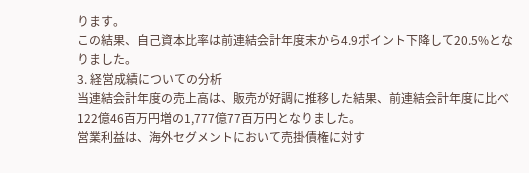ります。
この結果、自己資本比率は前連結会計年度末から4.9ポイント下降して20.5%となりました。
3. 経営成績についての分析
当連結会計年度の売上高は、販売が好調に推移した結果、前連結会計年度に比べ122億46百万円増の1,777億77百万円となりました。
営業利益は、海外セグメントにおいて売掛債権に対す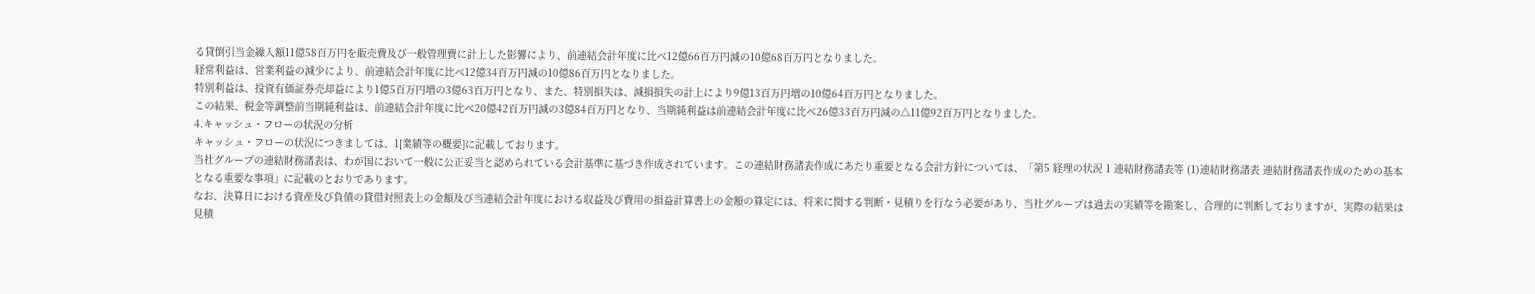る貸倒引当金繰入額11億58百万円を販売費及び一般管理費に計上した影響により、前連結会計年度に比べ12億66百万円減の10億68百万円となりました。
経常利益は、営業利益の減少により、前連結会計年度に比べ12億34百万円減の10億86百万円となりました。
特別利益は、投資有価証券売却益により1億5百万円増の3億63百万円となり、また、特別損失は、減損損失の計上により9億13百万円増の10億64百万円となりました。
この結果、税金等調整前当期純利益は、前連結会計年度に比べ20億42百万円減の3億84百万円となり、当期純利益は前連結会計年度に比べ26億33百万円減の△11億92百万円となりました。
4.キャッシュ・フローの状況の分析
キャッシュ・フローの状況につきましては、1[業績等の概要]に記載しております。
当社グループの連結財務諸表は、わが国において一般に公正妥当と認められている会計基準に基づき作成されています。この連結財務諸表作成にあたり重要となる会計方針については、「第5 経理の状況 1 連結財務諸表等 (1)連結財務諸表 連結財務諸表作成のための基本となる重要な事項」に記載のとおりであります。
なお、決算日における資産及び負債の貸借対照表上の金額及び当連結会計年度における収益及び費用の損益計算書上の金額の算定には、将来に関する判断・見積りを行なう必要があり、当社グループは過去の実績等を勘案し、合理的に判断しておりますが、実際の結果は見積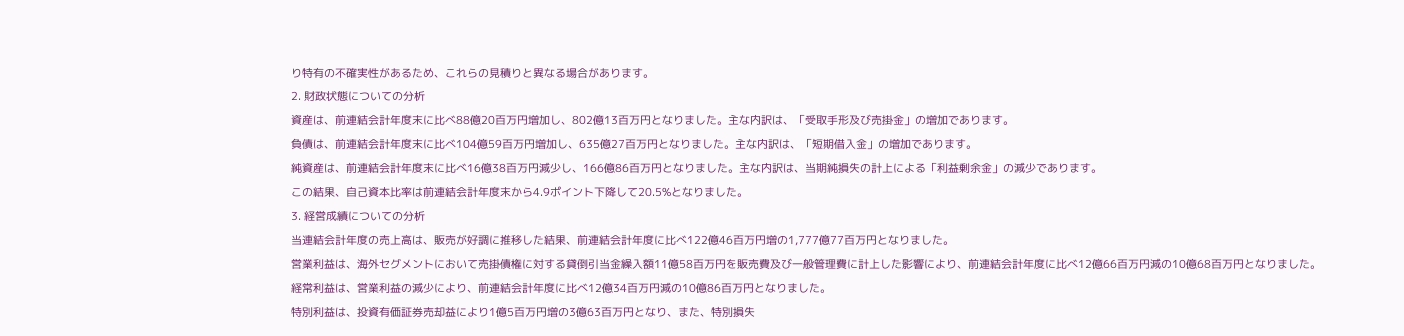り特有の不確実性があるため、これらの見積りと異なる場合があります。
2. 財政状態についての分析
資産は、前連結会計年度末に比べ88億20百万円増加し、802億13百万円となりました。主な内訳は、「受取手形及び売掛金」の増加であります。
負債は、前連結会計年度末に比べ104億59百万円増加し、635億27百万円となりました。主な内訳は、「短期借入金」の増加であります。
純資産は、前連結会計年度末に比べ16億38百万円減少し、166億86百万円となりました。主な内訳は、当期純損失の計上による「利益剰余金」の減少であります。
この結果、自己資本比率は前連結会計年度末から4.9ポイント下降して20.5%となりました。
3. 経営成績についての分析
当連結会計年度の売上高は、販売が好調に推移した結果、前連結会計年度に比べ122億46百万円増の1,777億77百万円となりました。
営業利益は、海外セグメントにおいて売掛債権に対する貸倒引当金繰入額11億58百万円を販売費及び一般管理費に計上した影響により、前連結会計年度に比べ12億66百万円減の10億68百万円となりました。
経常利益は、営業利益の減少により、前連結会計年度に比べ12億34百万円減の10億86百万円となりました。
特別利益は、投資有価証券売却益により1億5百万円増の3億63百万円となり、また、特別損失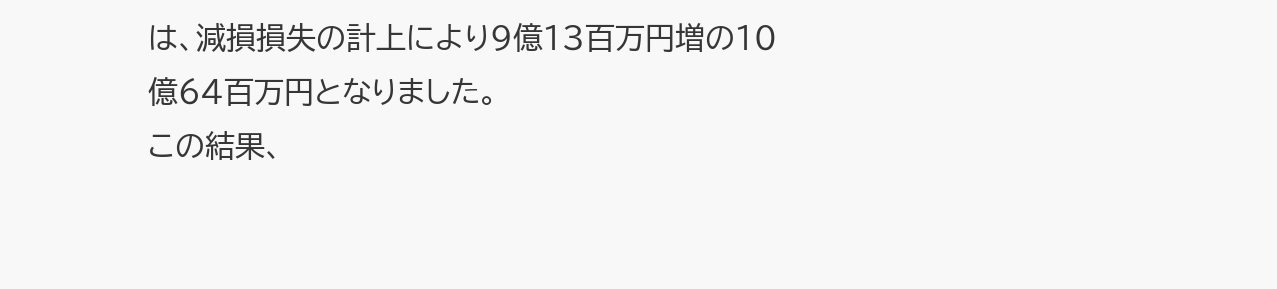は、減損損失の計上により9億13百万円増の10億64百万円となりました。
この結果、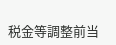税金等調整前当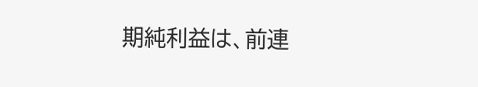期純利益は、前連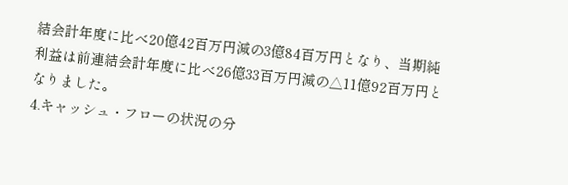結会計年度に比べ20億42百万円減の3億84百万円となり、当期純利益は前連結会計年度に比べ26億33百万円減の△11億92百万円となりました。
4.キャッシュ・フローの状況の分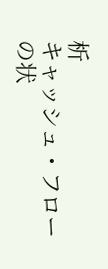析
キャッシュ・フローの状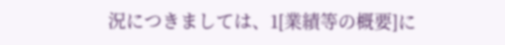況につきましては、1[業績等の概要]に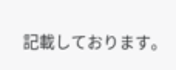記載しております。